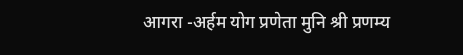आगरा -अर्हम योग प्रणेता मुनि श्री प्रणम्य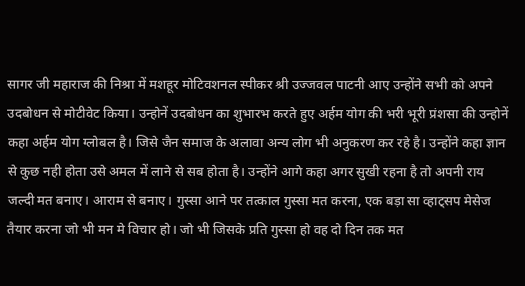सागर जी महाराज की निश्रा में मशहूर मोटिवशनल स्पीकर श्री उज्जवल पाटनी आए उन्होंने सभी को अपने उदबोधन से मोटीवेट किया। उन्होनें उदबोधन का शुभारभ करते हुए अर्हम योग की भरी भूरी प्रंशसा की उन्होनें कहा अर्हम योग ग्लोबल है। जिसे जैन समाज के अलावा अन्य लोग भी अनुकरण कर रहे है। उन्होंने कहा ज्ञान से कुछ नही होता उसे अमल में लाने से सब होता है। उन्होंने आगे कहा अगर सुखी रहना है तो अपनी राय जल्दी मत बनाए। आराम से बनाए। गुस्सा आने पर तत्काल गुस्सा मत करना, एक बड़ा सा व्हाट्सप मेसेज तैयार करना जो भी मन मे विचार हो। जो भी जिसके प्रति गुस्सा हो वह दो दिन तक मत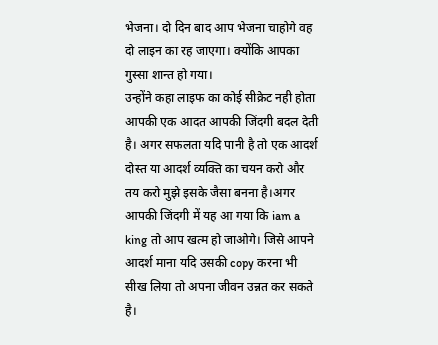भेजना। दो दिन बाद आप भेजना चाहोगे वह दो लाइन का रह जाएगा। क्योंकि आपका गुस्सा शान्त हो गया।
उन्होंने कहा लाइफ का कोई सीक्रेट नही होता आपकी एक आदत आपकी जिंदगी बदल देती है। अगर सफलता यदि पानी है तो एक आदर्श दोस्त या आदर्श व्यक्ति का चयन करो और तय करो मुझे इसके जैसा बनना है।अगर आपकी जिंदगी में यह आ गया कि iam a king तो आप खत्म हो जाओगे। जिसे आपने आदर्श माना यदि उसकी copy करना भी सीख लिया तो अपना जीवन उन्नत कर सकते है।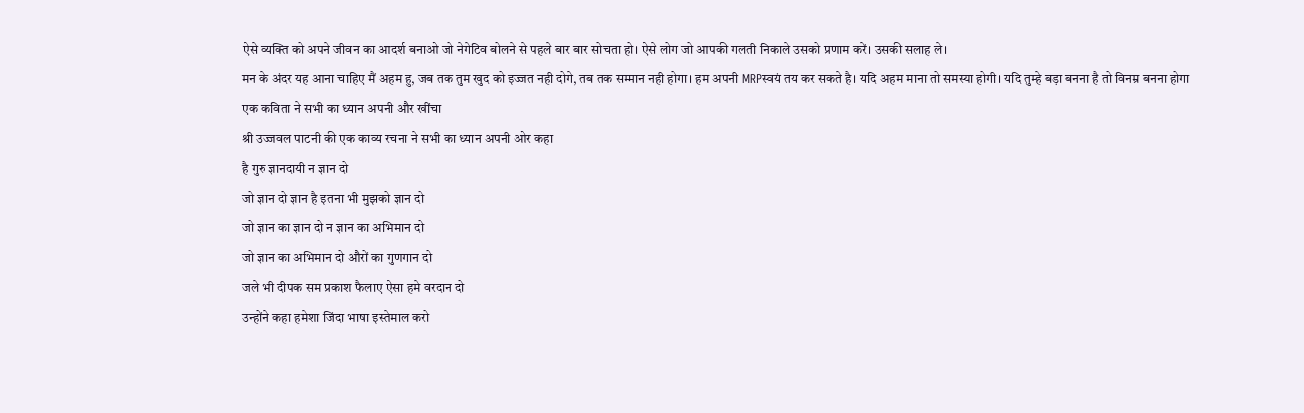ऐसे व्यक्ति को अपने जीवन का आदर्श बनाओ जो नेगेटिव बोलने से पहले बार बार सोचता हो। ऐसे लोग जो आपकी गलती निकाले उसको प्रणाम करें। उसकी सलाह ले।
मन के अंदर यह आना चाहिए मैं अहम हु, जब तक तुम खुद को इज्जत नही दोगे, तब तक सम्मान नही होगा। हम अपनी MRPस्वयं तय कर सकते है। यदि अहम माना तो समस्या होगी। यदि तुम्हे बड़ा बनना है तो विनम्र बनना होगा
एक कविता ने सभी का ध्यान अपनी और खींचा
श्री उज्जवल पाटनी की एक काव्य रचना ने सभी का ध्यान अपनी ओर कहा
है गुरु ज्ञानदायी न ज्ञान दो
जो ज्ञान दो ज्ञान है इतना भी मुझको ज्ञान दो
जो ज्ञान का ज्ञान दो न ज्ञान का अभिमान दो
जो ज्ञान का अभिमान दो औरों का गुणगान दो
जले भी दीपक सम प्रकाश फैलाए ऐसा हमे वरदान दो
उन्होंने कहा हमेशा जिंदा भाषा इस्तेमाल करो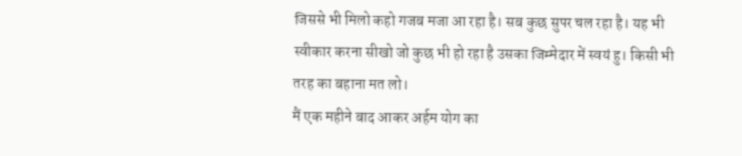जिससे भी मिलो कहो गजब मजा आ रहा है। सब कुछ सुपर चल रहा है। यह भी स्वीकार करना सीखो जो कुछ भी हो रहा है उसका जिम्मेदार में स्वयं हु। किसी भी तरह का बहाना मत लो।
मैं एक महीने बाद आकर अर्हम योग का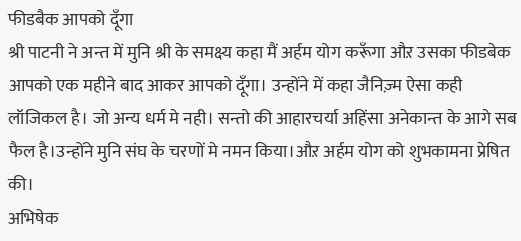फीडबैक आपको दूँगा
श्री पाटनी ने अन्त में मुनि श्री के समक्ष्य कहा मैं अर्हम योग करूँगा औऱ उसका फीडबेक आपको एक महीने बाद आकर आपको दूँगा। उन्होंने में कहा जैनिज़्म ऐसा कही लॉजिकल है। जो अन्य धर्म मे नही। सन्तो की आहारचर्या अहिंसा अनेकान्त के आगे सब फैल है।उन्होंने मुनि संघ के चरणों मे नमन किया।औऱ अर्हम योग को शुभकामना प्रेषित की।
अभिषेक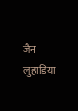जैन लुहाडिया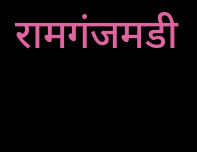रामगंजमडी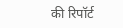की रिपॉर्ट